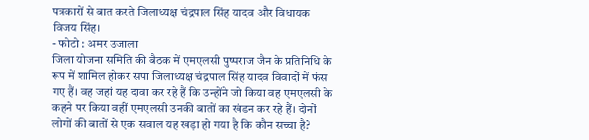पत्रकारों से बात करते जिलाध्यक्ष चंद्रपाल सिंह यादव और विधायक विजय सिंह।
- फोटो : अमर उजाला
जिला योजना समिति की बैठक में एमएलसी पुष्पराज जैन के प्रतिनिधि के रूप में शामिल होकर सपा जिलाध्यक्ष चंद्रपाल सिंह यादव विवादों में फंस गए हैं। वह जहां यह दावा कर रहे हैं कि उन्होंने जो किया वह एमएलसी के कहने पर किया वहीं एमएलसी उनकी बातों का खंडन कर रहे हैं। दोनों लोगों की बातों से एक सवाल यह खड़ा हो गया है कि कौन सच्चा है?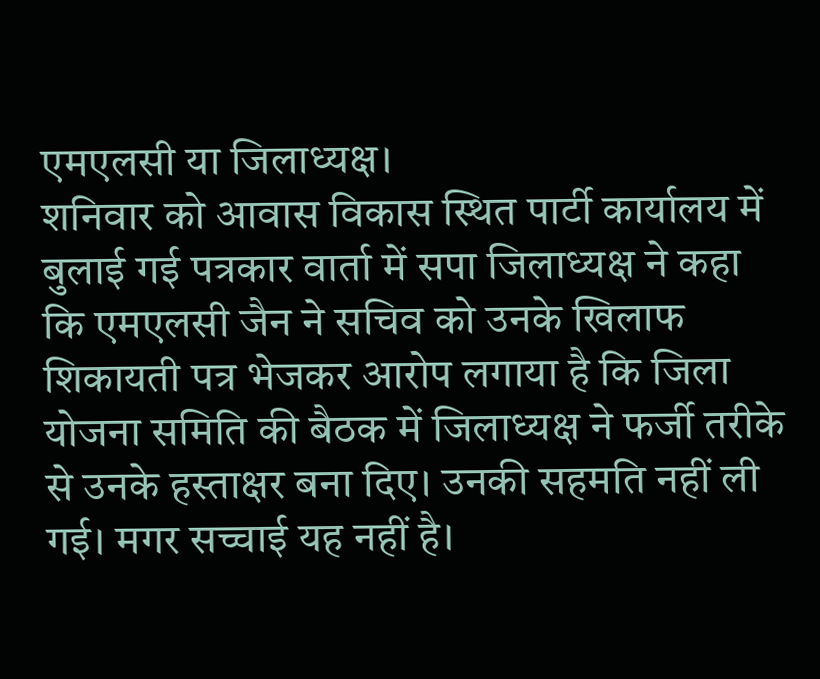एमएलसी या जिलाध्यक्ष।
शनिवार को आवास विकास स्थित पार्टी कार्यालय में बुलाई गई पत्रकार वार्ता में सपा जिलाध्यक्ष ने कहा कि एमएलसी जैन ने सचिव को उनके खिलाफ शिकायती पत्र भेजकर आरोप लगाया है कि जिला योजना समिति की बैठक में जिलाध्यक्ष ने फर्जी तरीके से उनके हस्ताक्षर बना दिए। उनकी सहमति नहीं ली गई। मगर सच्चाई यह नहीं है।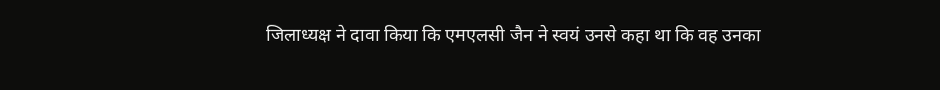जिलाध्यक्ष ने दावा किया कि एमएलसी जैन ने स्वयं उनसे कहा था कि वह उनका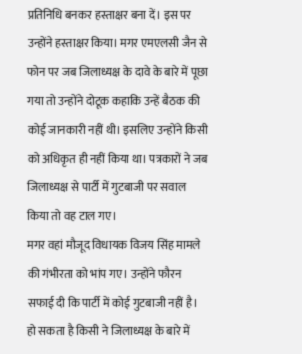प्रतिनिधि बनकर हस्ताक्षर बना दें। इस पर उन्होंने हस्ताक्षर किया। मगर एमएलसी जैन से फोन पर जब जिलाध्यक्ष के दावे के बारे में पूछा गया तो उन्होंने दोटूक कहाकि उन्हें बैठक की कोई जानकारी नहीं थी। इसलिए उन्होंने किसी को अधिकृत ही नहीं किया था। पत्रकारों ने जब जिलाध्यक्ष से पार्टी में गुटबाजी पर सवाल किया तो वह टाल गए।
मगर वहां मौजूद विधायक विजय सिंह मामले की गंभीरता को भांप गए। उन्होंने फौरन सफाई दी कि पार्टी में कोई गुटबाजी नहीं है। हो सकता है किसी ने जिलाध्यक्ष के बारे में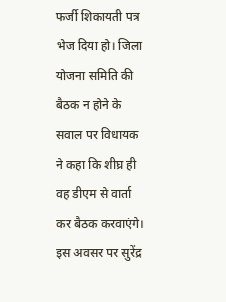फर्जी शिकायती पत्र भेज दिया हो। जिला योजना समिति की बैठक न होने के सवाल पर विधायक ने कहा कि शीघ्र ही वह डीएम से वार्ता कर बैठक करवाएंगे। इस अवसर पर सुरेंद्र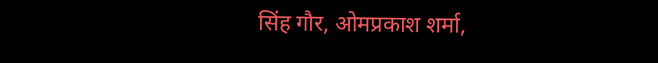सिंह गौर, ओमप्रकाश शर्मा,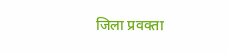जिला प्रवक्ता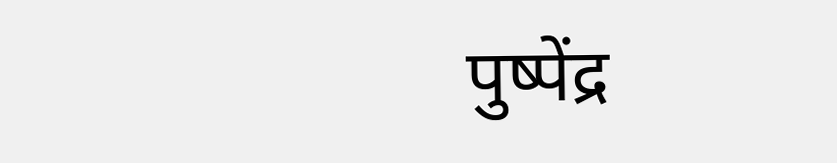पुष्पेंद्र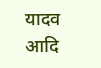यादव आदि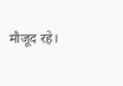मौजूद रहे।